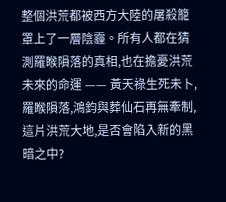整個洪荒都被西方大陸的屠殺籠罩上了一層陰霾。所有人都在猜測羅睺隕落的真相,也在擔憂洪荒未來的命運 —— 黃天祿生死未卜,羅睺隕落,鴻鈞與葬仙石再無牽制,這片洪荒大地,是否會陷入新的黑暗之中?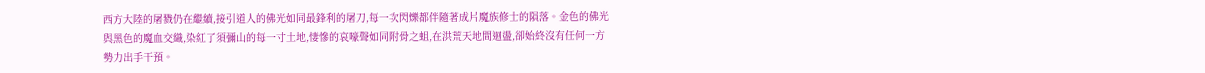西方大陸的屠戮仍在繼續,接引道人的佛光如同最鋒利的屠刀,每一次閃爍都伴隨著成片魔族修士的隕落。金色的佛光與黑色的魔血交織,染紅了須彌山的每一寸土地,悽慘的哀嚎聲如同附骨之蛆,在洪荒天地間迴盪,卻始終沒有任何一方勢力出手干預。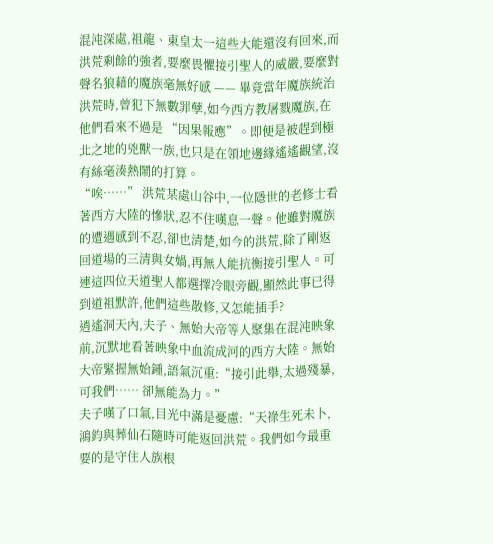混沌深處,祖龍、東皇太一這些大能還沒有回來,而洪荒剩餘的強者,要麼畏懼接引聖人的威嚴,要麼對聲名狼藉的魔族毫無好感 —— 畢竟當年魔族統治洪荒時,曾犯下無數罪孽,如今西方教屠戮魔族,在他們看來不過是 “因果報應”。即便是被趕到極北之地的兇獸一族,也只是在領地邊緣遙遙觀望,沒有絲毫湊熱鬧的打算。
“唉……” 洪荒某處山谷中,一位隱世的老修士看著西方大陸的慘狀,忍不住嘆息一聲。他雖對魔族的遭遇感到不忍,卻也清楚,如今的洪荒,除了剛返回道場的三清與女媧,再無人能抗衡接引聖人。可連這四位天道聖人都選擇冷眼旁觀,顯然此事已得到道祖默許,他們這些散修,又怎能插手?
逍遙洞天內,夫子、無始大帝等人聚集在混沌映象前,沉默地看著映象中血流成河的西方大陸。無始大帝緊握無始鍾,語氣沉重:“接引此舉,太過殘暴,可我們…… 卻無能為力。”
夫子嘆了口氣,目光中滿是憂慮:“天祿生死未卜,鴻鈞與葬仙石隨時可能返回洪荒。我們如今最重要的是守住人族根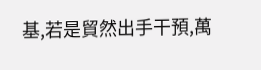基,若是貿然出手干預,萬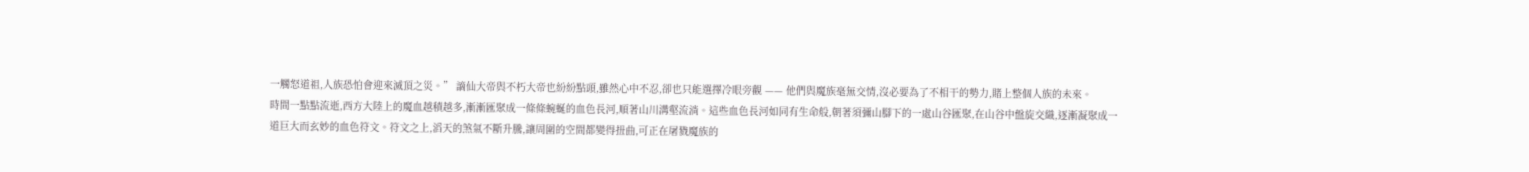一觸怒道祖,人族恐怕會迎來滅頂之災。” 謫仙大帝與不朽大帝也紛紛點頭,雖然心中不忍,卻也只能選擇冷眼旁觀 —— 他們與魔族毫無交情,沒必要為了不相干的勢力,賭上整個人族的未來。
時間一點點流逝,西方大陸上的魔血越積越多,漸漸匯聚成一條條蜿蜒的血色長河,順著山川溝壑流淌。這些血色長河如同有生命般,朝著須彌山腳下的一處山谷匯聚,在山谷中盤旋交織,逐漸凝聚成一道巨大而玄妙的血色符文。符文之上,滔天的煞氣不斷升騰,讓周圍的空間都變得扭曲,可正在屠戮魔族的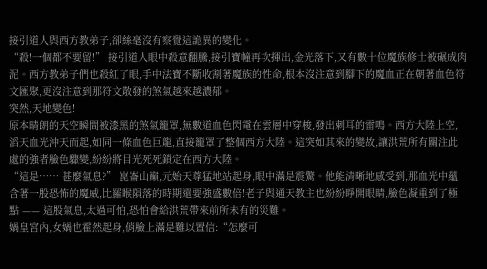接引道人與西方教弟子,卻絲毫沒有察覺這詭異的變化。
“殺!一個都不要留!” 接引道人眼中殺意翻騰,接引寶幢再次揮出,金光落下,又有數十位魔族修士被碾成肉泥。西方教弟子們也殺紅了眼,手中法寶不斷收割著魔族的性命,根本沒注意到腳下的魔血正在朝著血色符文匯聚,更沒注意到那符文散發的煞氣越來越濃郁。
突然,天地變色!
原本晴朗的天空瞬間被漆黑的煞氣籠罩,無數道血色閃電在雲層中穿梭,發出刺耳的雷鳴。西方大陸上空,滔天血光沖天而起,如同一條血色巨龍,直接籠罩了整個西方大陸。這突如其來的變故,讓洪荒所有關注此處的強者臉色驟變,紛紛將目光死死鎖定在西方大陸。
“這是…… 甚麼氣息?” 崑崙山巔,元始天尊猛地站起身,眼中滿是震驚。他能清晰地感受到,那血光中蘊含著一股恐怖的魔威,比羅睺隕落的時期還要強盛數倍!老子與通天教主也紛紛睜開眼睛,臉色凝重到了極點 —— 這股氣息,太過可怕,恐怕會給洪荒帶來前所未有的災難。
媧皇宮內,女媧也霍然起身,俏臉上滿是難以置信:“怎麼可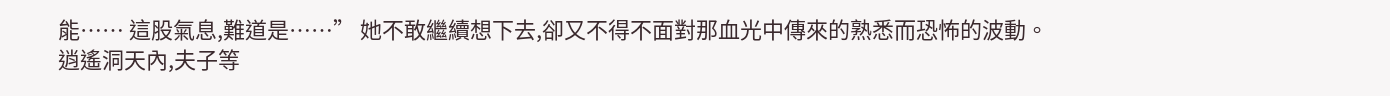能…… 這股氣息,難道是……” 她不敢繼續想下去,卻又不得不面對那血光中傳來的熟悉而恐怖的波動。
逍遙洞天內,夫子等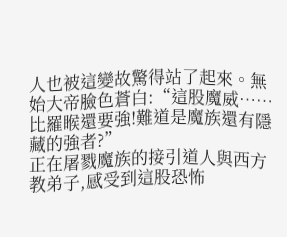人也被這變故驚得站了起來。無始大帝臉色蒼白:“這股魔威…… 比羅睺還要強!難道是魔族還有隱藏的強者?”
正在屠戮魔族的接引道人與西方教弟子,感受到這股恐怖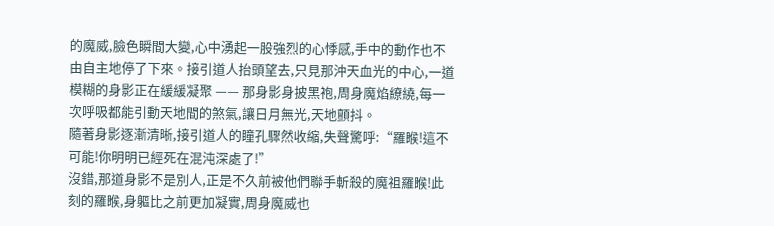的魔威,臉色瞬間大變,心中湧起一股強烈的心悸感,手中的動作也不由自主地停了下來。接引道人抬頭望去,只見那沖天血光的中心,一道模糊的身影正在緩緩凝聚 —— 那身影身披黑袍,周身魔焰繚繞,每一次呼吸都能引動天地間的煞氣,讓日月無光,天地顫抖。
隨著身影逐漸清晰,接引道人的瞳孔驟然收縮,失聲驚呼:“羅睺!這不可能!你明明已經死在混沌深處了!”
沒錯,那道身影不是別人,正是不久前被他們聯手斬殺的魔祖羅睺!此刻的羅睺,身軀比之前更加凝實,周身魔威也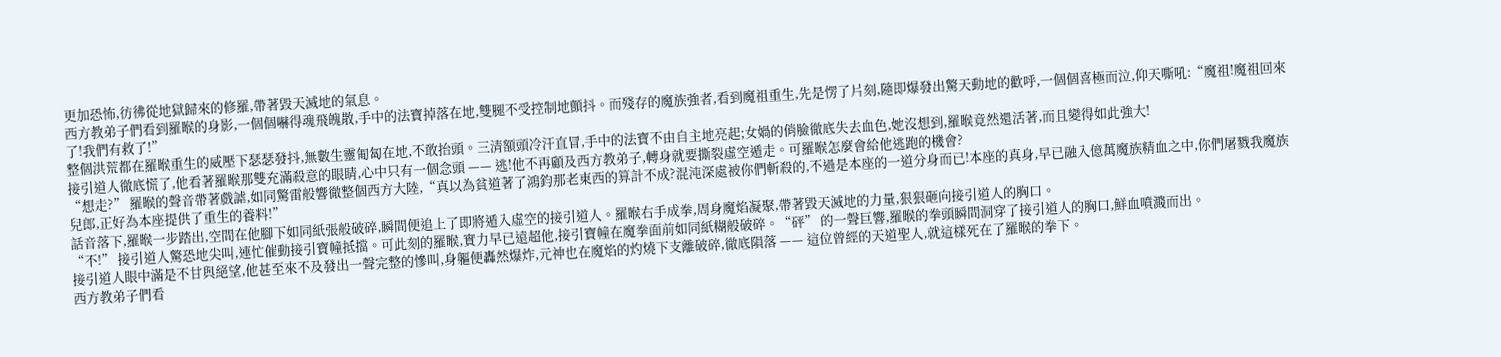更加恐怖,彷彿從地獄歸來的修羅,帶著毀天滅地的氣息。
西方教弟子們看到羅睺的身影,一個個嚇得魂飛魄散,手中的法寶掉落在地,雙腿不受控制地顫抖。而殘存的魔族強者,看到魔祖重生,先是愣了片刻,隨即爆發出驚天動地的歡呼,一個個喜極而泣,仰天嘶吼:“魔祖!魔祖回來了!我們有救了!”
整個洪荒都在羅睺重生的威壓下瑟瑟發抖,無數生靈匍匐在地,不敢抬頭。三清額頭冷汗直冒,手中的法寶不由自主地亮起;女媧的俏臉徹底失去血色,她沒想到,羅睺竟然還活著,而且變得如此強大!
接引道人徹底慌了,他看著羅睺那雙充滿殺意的眼睛,心中只有一個念頭 —— 逃!他不再顧及西方教弟子,轉身就要撕裂虛空遁走。可羅睺怎麼會給他逃跑的機會?
“想走?” 羅睺的聲音帶著戲謔,如同驚雷般響徹整個西方大陸,“真以為貧道著了鴻鈞那老東西的算計不成?混沌深處被你們斬殺的,不過是本座的一道分身而已!本座的真身,早已融入億萬魔族精血之中,你們屠戮我魔族兒郎,正好為本座提供了重生的養料!”
話音落下,羅睺一步踏出,空間在他腳下如同紙張般破碎,瞬間便追上了即將遁入虛空的接引道人。羅睺右手成拳,周身魔焰凝聚,帶著毀天滅地的力量,狠狠砸向接引道人的胸口。
“不!” 接引道人驚恐地尖叫,連忙催動接引寶幢抵擋。可此刻的羅睺,實力早已遠超他,接引寶幢在魔拳面前如同紙糊般破碎。“砰” 的一聲巨響,羅睺的拳頭瞬間洞穿了接引道人的胸口,鮮血噴濺而出。
接引道人眼中滿是不甘與絕望,他甚至來不及發出一聲完整的慘叫,身軀便轟然爆炸,元神也在魔焰的灼燒下支離破碎,徹底隕落 —— 這位曾經的天道聖人,就這樣死在了羅睺的拳下。
西方教弟子們看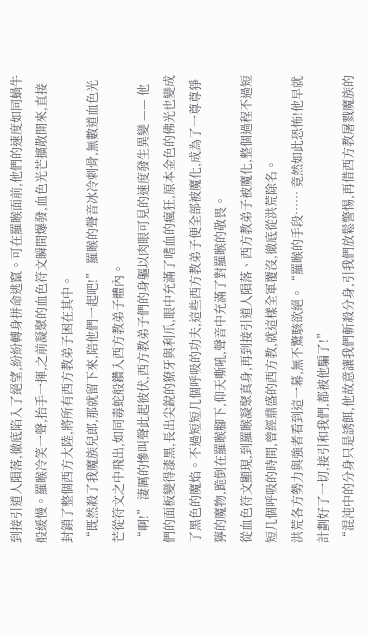到接引道人隕落,徹底陷入了絕望,紛紛轉身拼命逃竄。可在羅睺面前,他們的速度如同蝸牛般緩慢。羅睺冷笑一聲,抬手一揮,之前凝聚的血色符文瞬間爆發,血色光芒擴散開來,直接封鎖了整個西方大陸,將所有西方教弟子困在其中。
“既然殺了我魔族兒郎,那就留下來,陪他們一起吧!” 羅睺的聲音冰冷刺骨,無數道血色光芒從符文之中飛出,如同毒蛇般鑽入西方教弟子體內。
“啊!” 淒厲的慘叫聲此起彼伏,西方教弟子們的身軀以肉眼可見的速度發生異變 —— 他們的面板變得漆黑,長出尖銳的獠牙與利爪,眼中充滿了嗜血的瘋狂,原本金色的佛光也變成了黑色的魔焰。不過短短几個呼吸的功夫,這些西方教弟子便全部被魔化,成為了一尊尊猙獰的魔物,跪倒在羅睺腳下,仰天嘶吼,聲音中充滿了對羅睺的敬畏。
從血色符文顯現,到羅睺凝聚真身,再到接引道人隕落、西方教弟子被魔化,整個過程不過短短几個呼吸的時間,曾經鼎盛的西方教,就這樣全軍覆沒,徹底從洪荒除名。
洪荒各方勢力與強者看到這一幕,無不驚駭欲絕。“羅睺的手段…… 竟然如此恐怖!他早就計劃好了一切,接引和我們,都被他騙了!”
“混沌中的分身只是誘餌,他故意讓我們斬殺分身,引我們放鬆警惕,再借西方教屠戮魔族的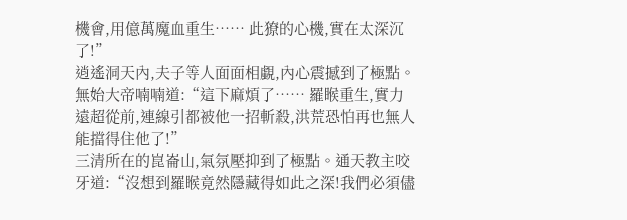機會,用億萬魔血重生…… 此獠的心機,實在太深沉了!”
逍遙洞天內,夫子等人面面相覷,內心震撼到了極點。無始大帝喃喃道:“這下麻煩了…… 羅睺重生,實力遠超從前,連線引都被他一招斬殺,洪荒恐怕再也無人能擋得住他了!”
三清所在的崑崙山,氣氛壓抑到了極點。通天教主咬牙道:“沒想到羅睺竟然隱藏得如此之深!我們必須儘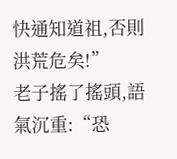快通知道祖,否則洪荒危矣!”
老子搖了搖頭,語氣沉重:“恐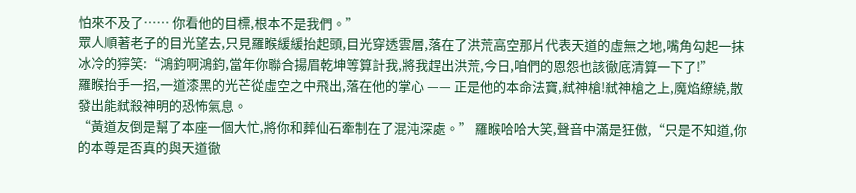怕來不及了…… 你看他的目標,根本不是我們。”
眾人順著老子的目光望去,只見羅睺緩緩抬起頭,目光穿透雲層,落在了洪荒高空那片代表天道的虛無之地,嘴角勾起一抹冰冷的獰笑:“鴻鈞啊鴻鈞,當年你聯合揚眉乾坤等算計我,將我趕出洪荒,今日,咱們的恩怨也該徹底清算一下了!”
羅睺抬手一招,一道漆黑的光芒從虛空之中飛出,落在他的掌心 —— 正是他的本命法寶,弒神槍!弒神槍之上,魔焰繚繞,散發出能弒殺神明的恐怖氣息。
“黃道友倒是幫了本座一個大忙,將你和葬仙石牽制在了混沌深處。” 羅睺哈哈大笑,聲音中滿是狂傲,“只是不知道,你的本尊是否真的與天道徹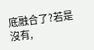底融合了?若是沒有,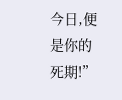今日,便是你的死期!”